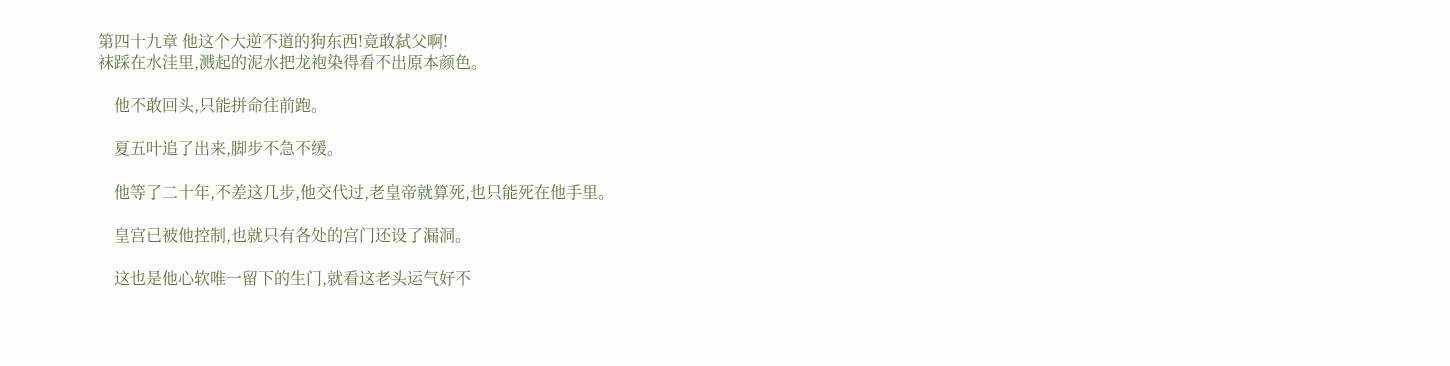第四十九章 他这个大逆不道的狗东西!竟敢弑父啊!
袜踩在水洼里,溅起的泥水把龙袍染得看不出原本颜色。

    他不敢回头,只能拼命往前跑。

    夏五叶追了出来,脚步不急不缓。

    他等了二十年,不差这几步,他交代过,老皇帝就算死,也只能死在他手里。

    皇宫已被他控制,也就只有各处的宫门还设了漏洞。

    这也是他心软唯一留下的生门,就看这老头运气好不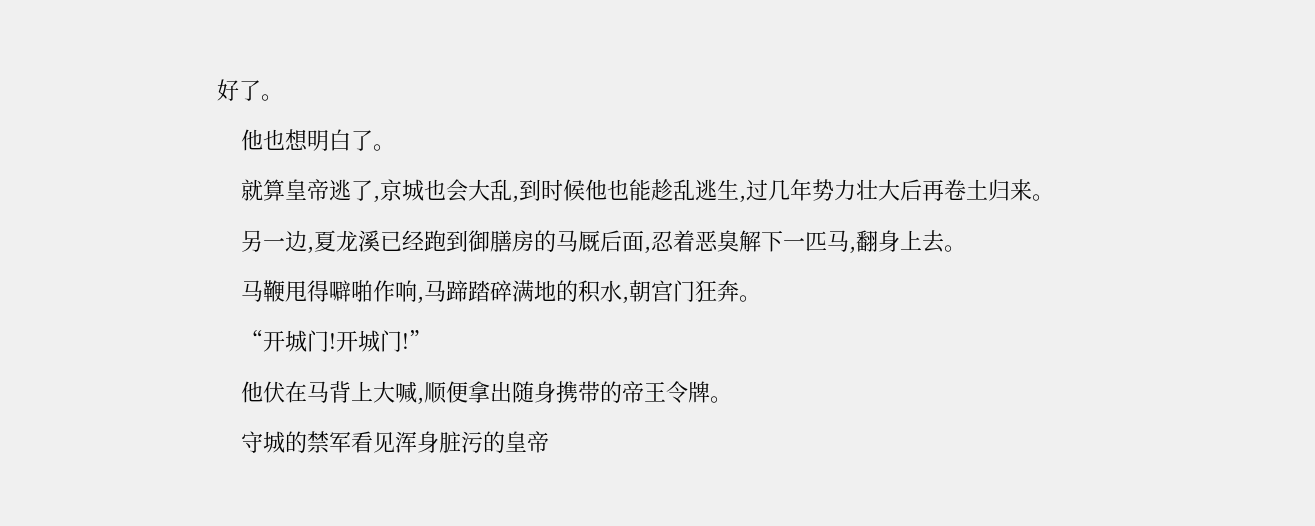好了。

    他也想明白了。

    就算皇帝逃了,京城也会大乱,到时候他也能趁乱逃生,过几年势力壮大后再卷土归来。

    另一边,夏龙溪已经跑到御膳房的马厩后面,忍着恶臭解下一匹马,翻身上去。

    马鞭甩得噼啪作响,马蹄踏碎满地的积水,朝宫门狂奔。

    “开城门!开城门!”

    他伏在马背上大喊,顺便拿出随身携带的帝王令牌。

    守城的禁军看见浑身脏污的皇帝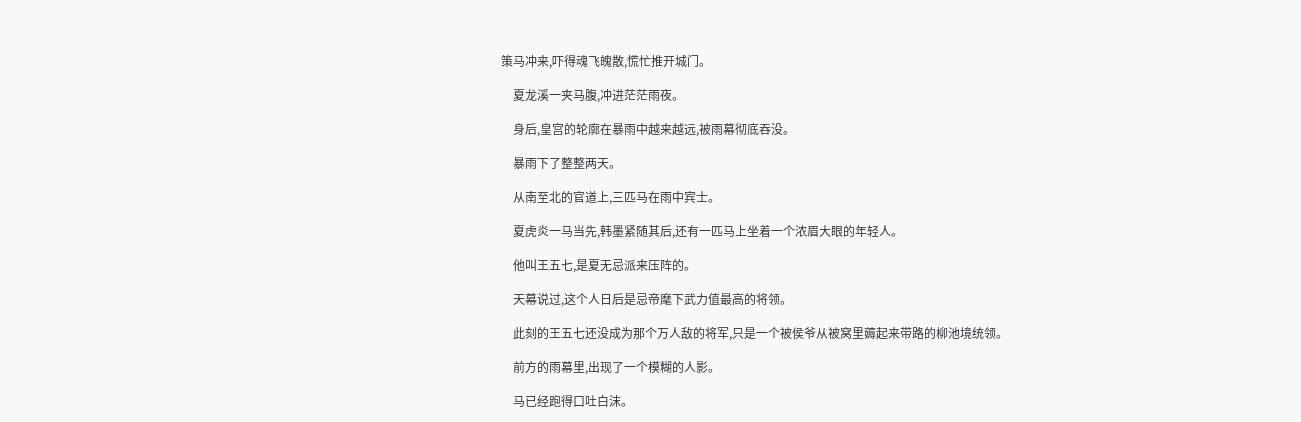策马冲来,吓得魂飞魄散,慌忙推开城门。

    夏龙溪一夹马腹,冲进茫茫雨夜。

    身后,皇宫的轮廓在暴雨中越来越远,被雨幕彻底吞没。

    暴雨下了整整两天。

    从南至北的官道上,三匹马在雨中宾士。

    夏虎炎一马当先,韩墨紧随其后,还有一匹马上坐着一个浓眉大眼的年轻人。

    他叫王五七,是夏无忌派来压阵的。

    天幕说过,这个人日后是忌帝麾下武力值最高的将领。

    此刻的王五七还没成为那个万人敌的将军,只是一个被侯爷从被窝里薅起来带路的柳池境统领。

    前方的雨幕里,出现了一个模糊的人影。

    马已经跑得口吐白沫。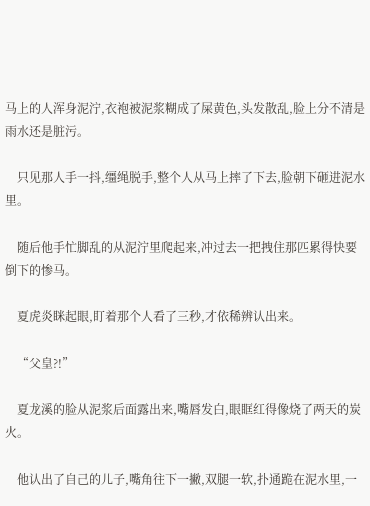马上的人浑身泥泞,衣袍被泥浆糊成了屎黄色,头发散乱,脸上分不清是雨水还是脏污。

    只见那人手一抖,缰绳脱手,整个人从马上摔了下去,脸朝下砸进泥水里。

    随后他手忙脚乱的从泥泞里爬起来,冲过去一把拽住那匹累得快要倒下的惨马。

    夏虎炎眯起眼,盯着那个人看了三秒,才依稀辨认出来。

    “父皇?!”

    夏龙溪的脸从泥浆后面露出来,嘴唇发白,眼眶红得像烧了两天的炭火。

    他认出了自己的儿子,嘴角往下一撇,双腿一软,扑通跪在泥水里,一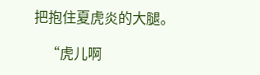把抱住夏虎炎的大腿。

    “虎儿啊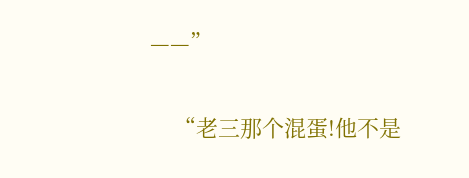——”

    “老三那个混蛋!他不是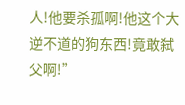人!他要杀孤啊!他这个大逆不道的狗东西!竟敢弑父啊!”